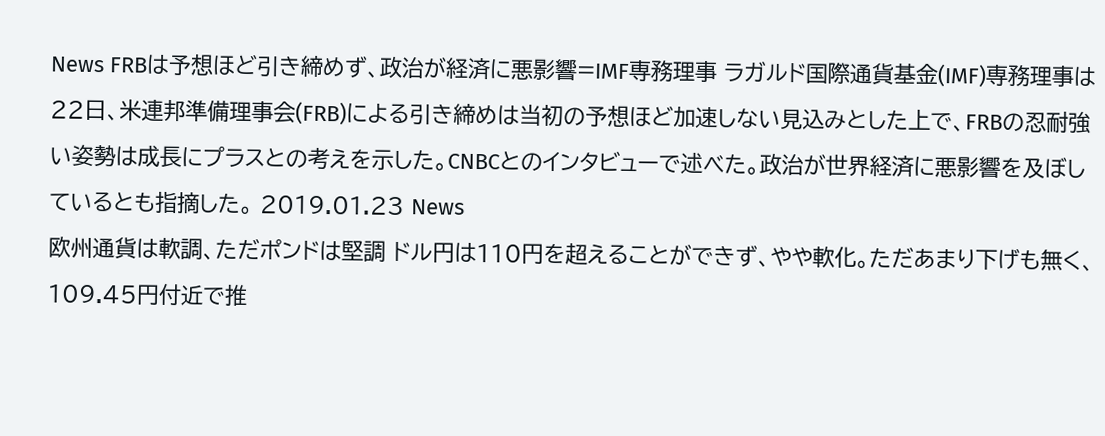News FRBは予想ほど引き締めず、政治が経済に悪影響=IMF専務理事 ラガルド国際通貨基金(IMF)専務理事は22日、米連邦準備理事会(FRB)による引き締めは当初の予想ほど加速しない見込みとした上で、FRBの忍耐強い姿勢は成長にプラスとの考えを示した。CNBCとのインタビューで述べた。政治が世界経済に悪影響を及ぼしているとも指摘した。 2019.01.23 News
欧州通貨は軟調、ただポンドは堅調 ドル円は110円を超えることができず、やや軟化。ただあまり下げも無く、109.45円付近で推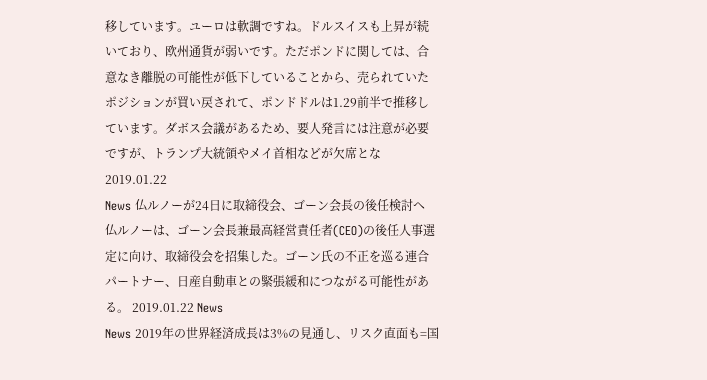移しています。ユーロは軟調ですね。ドルスイスも上昇が続いており、欧州通貨が弱いです。ただポンドに関しては、合意なき離脱の可能性が低下していることから、売られていたポジションが買い戻されて、ポンドドルは1.29前半で推移しています。ダボス会議があるため、要人発言には注意が必要ですが、トランプ大統領やメイ首相などが欠席とな 2019.01.22
News 仏ルノーが24日に取締役会、ゴーン会長の後任検討へ 仏ルノーは、ゴーン会長兼最高経営責任者(CEO)の後任人事選定に向け、取締役会を招集した。ゴーン氏の不正を巡る連合パートナー、日産自動車との緊張緩和につながる可能性がある。 2019.01.22 News
News 2019年の世界経済成長は3%の見通し、リスク直面も=国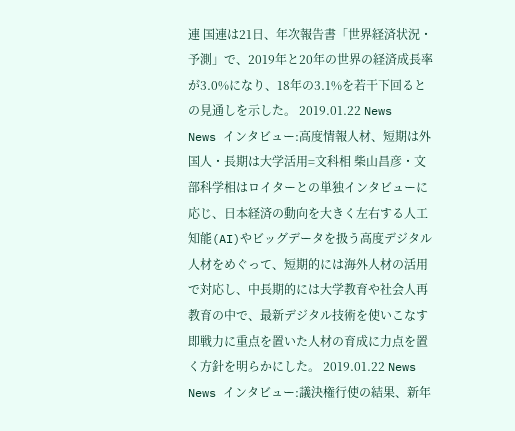連 国連は21日、年次報告書「世界経済状況・予測」で、2019年と20年の世界の経済成長率が3.0%になり、18年の3.1%を若干下回るとの見通しを示した。 2019.01.22 News
News インタビュー:高度情報人材、短期は外国人・長期は大学活用=文科相 柴山昌彦・文部科学相はロイターとの単独インタビューに応じ、日本経済の動向を大きく左右する人工知能(AI)やビッグデータを扱う高度デジタル人材をめぐって、短期的には海外人材の活用で対応し、中長期的には大学教育や社会人再教育の中で、最新デジタル技術を使いこなす即戦力に重点を置いた人材の育成に力点を置く方針を明らかにした。 2019.01.22 News
News インタビュー:議決権行使の結果、新年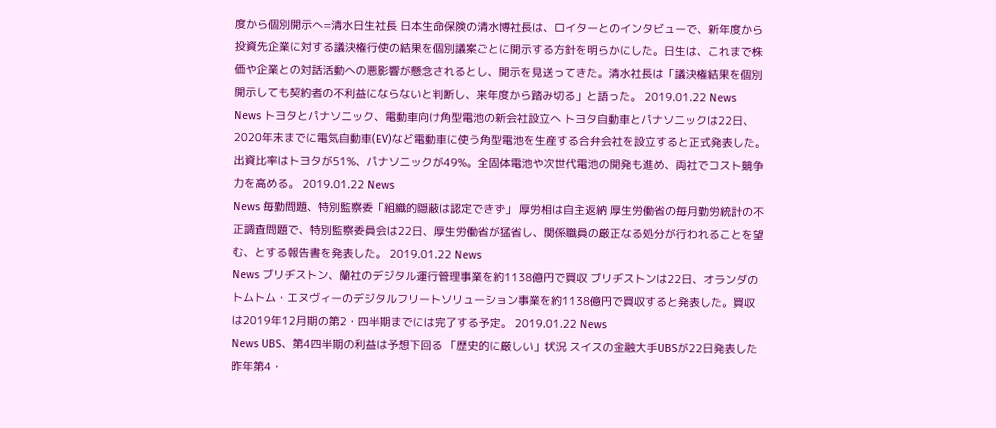度から個別開示へ=清水日生社長 日本生命保険の清水博社長は、ロイターとのインタビューで、新年度から投資先企業に対する議決権行使の結果を個別議案ごとに開示する方針を明らかにした。日生は、これまで株価や企業との対話活動への悪影響が懸念されるとし、開示を見送ってきた。清水社長は「議決権結果を個別開示しても契約者の不利益にならないと判断し、来年度から踏み切る」と語った。 2019.01.22 News
News トヨタとパナソニック、電動車向け角型電池の新会社設立へ トヨタ自動車とパナソニックは22日、2020年末までに電気自動車(EV)など電動車に使う角型電池を生産する合弁会社を設立すると正式発表した。出資比率はトヨタが51%、パナソニックが49%。全固体電池や次世代電池の開発も進め、両社でコスト競争力を高める。 2019.01.22 News
News 毎勤問題、特別監察委「組織的隠蔽は認定できず」 厚労相は自主返納 厚生労働省の毎月勤労統計の不正調査問題で、特別監察委員会は22日、厚生労働省が猛省し、関係職員の厳正なる処分が行われることを望む、とする報告書を発表した。 2019.01.22 News
News ブリヂストン、蘭社のデジタル運行管理事業を約1138億円で買収 ブリヂストンは22日、オランダのトムトム・エヌヴィーのデジタルフリートソリューション事業を約1138億円で買収すると発表した。買収は2019年12月期の第2・四半期までには完了する予定。 2019.01.22 News
News UBS、第4四半期の利益は予想下回る 「歴史的に厳しい」状況 スイスの金融大手UBSが22日発表した昨年第4・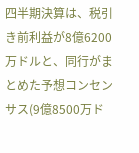四半期決算は、税引き前利益が8億6200万ドルと、同行がまとめた予想コンセンサス(9億8500万ド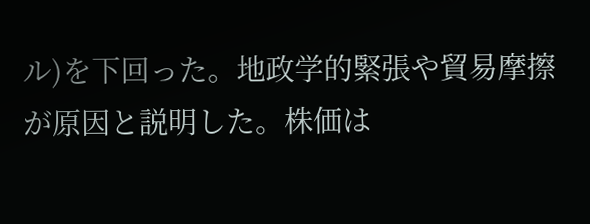ル)を下回った。地政学的緊張や貿易摩擦が原因と説明した。株価は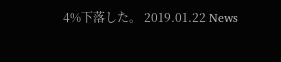4%下落した。 2019.01.22 News